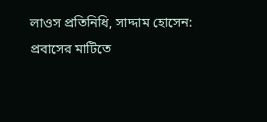লাওস প্রতিনিধি, সাদ্দাম হোসেন:
প্রবাসের মাটিতে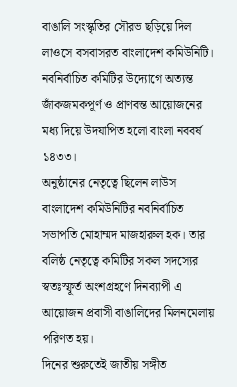বাঙালি সংস্কৃতির সৌরভ ছড়িয়ে দিল লাওসে বসবাসরত বাংলাদেশ কমিউনিটি। নবনির্বাচিত কমিটির উদ্যোগে অত্যন্ত জাঁকজমকপূর্ণ ও প্রাণবন্ত আয়োজনের মধ্য দিয়ে উদযাপিত হলো বাংলা নববর্ষ ১৪৩৩।
অনুষ্ঠানের নেতৃত্বে ছিলেন লাউস বাংলাদেশ কমিউনিটির নবনির্বাচিত সভাপতি মোহাম্মদ মাজহারুল হক। তার বলিষ্ঠ নেতৃত্বে কমিটির সকল সদস্যের স্বতঃস্ফূর্ত অংশগ্রহণে দিনব্যাপী এ আয়োজন প্রবাসী বাঙালিদের মিলনমেলায় পরিণত হয়।
দিনের শুরুতেই জাতীয় সঙ্গীত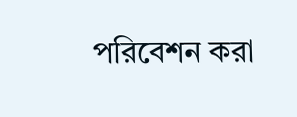পরিবেশন করা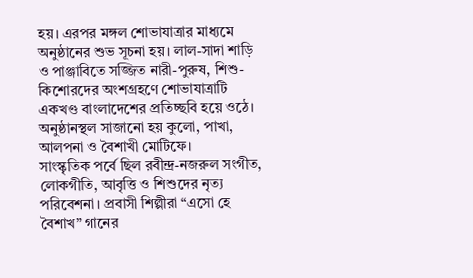হয়। এরপর মঙ্গল শোভাযাত্রার মাধ্যমে অনুষ্ঠানের শুভ সূচনা হয়। লাল-সাদা শাড়ি ও পাঞ্জাবিতে সজ্জিত নারী-পুরুষ, শিশু-কিশোরদের অংশগ্রহণে শোভাযাত্রাটি একখণ্ড বাংলাদেশের প্রতিচ্ছবি হয়ে ওঠে। অনুষ্ঠানস্থল সাজানো হয় কুলো, পাখা, আলপনা ও বৈশাখী মোটিফে।
সাংস্কৃতিক পর্বে ছিল রবীন্দ্র-নজরুল সংগীত, লোকগীতি, আবৃত্তি ও শিশুদের নৃত্য পরিবেশনা। প্রবাসী শিল্পীরা “এসো হে বৈশাখ” গানের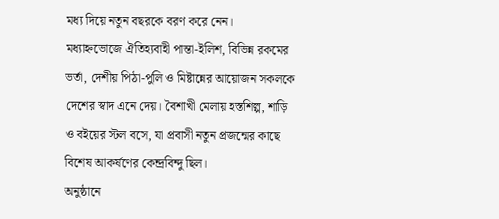মধ্য দিয়ে নতুন বছরকে বরণ করে নেন।
মধ্যাহ্নভোজে ঐতিহ্যবাহী পান্তা-ইলিশ, বিভিন্ন রকমের ভর্তা, দেশীয় পিঠা-পুলি ও মিষ্টান্নের আয়োজন সকলকে দেশের স্বাদ এনে দেয়। বৈশাখী মেলায় হস্তশিল্প, শাড়ি ও বইয়ের স্টল বসে, যা প্রবাসী নতুন প্রজন্মের কাছে বিশেষ আকর্ষণের কেন্দ্রবিন্দু ছিল।
অনুষ্ঠানে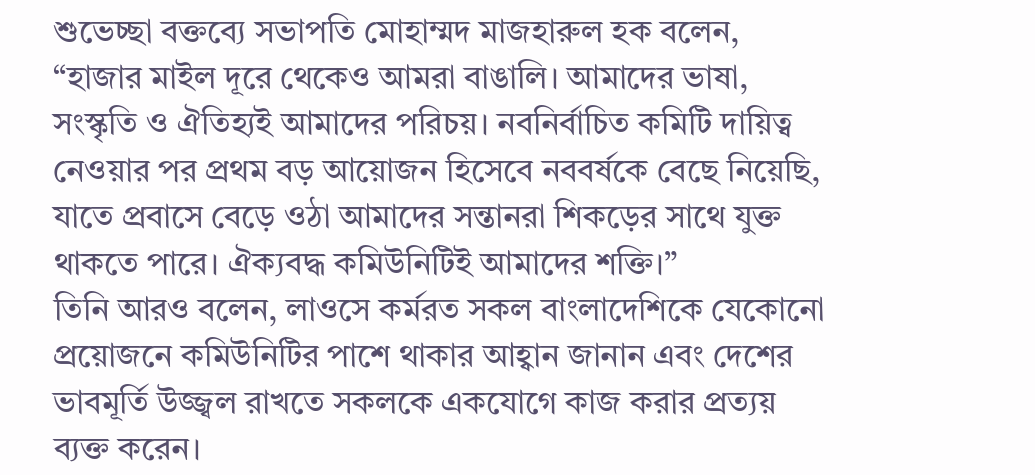শুভেচ্ছা বক্তব্যে সভাপতি মোহাম্মদ মাজহারুল হক বলেন, “হাজার মাইল দূরে থেকেও আমরা বাঙালি। আমাদের ভাষা, সংস্কৃতি ও ঐতিহ্যই আমাদের পরিচয়। নবনির্বাচিত কমিটি দায়িত্ব নেওয়ার পর প্রথম বড় আয়োজন হিসেবে নববর্ষকে বেছে নিয়েছি, যাতে প্রবাসে বেড়ে ওঠা আমাদের সন্তানরা শিকড়ের সাথে যুক্ত থাকতে পারে। ঐক্যবদ্ধ কমিউনিটিই আমাদের শক্তি।”
তিনি আরও বলেন, লাওসে কর্মরত সকল বাংলাদেশিকে যেকোনো প্রয়োজনে কমিউনিটির পাশে থাকার আহ্বান জানান এবং দেশের ভাবমূর্তি উজ্জ্বল রাখতে সকলকে একযোগে কাজ করার প্রত্যয় ব্যক্ত করেন।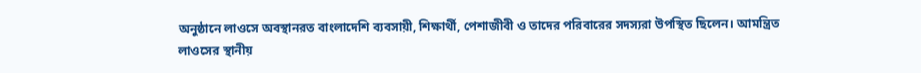অনুষ্ঠানে লাওসে অবস্থানরত বাংলাদেশি ব্যবসায়ী, শিক্ষার্থী, পেশাজীবী ও তাদের পরিবারের সদস্যরা উপস্থিত ছিলেন। আমন্ত্রিত লাওসের স্থানীয়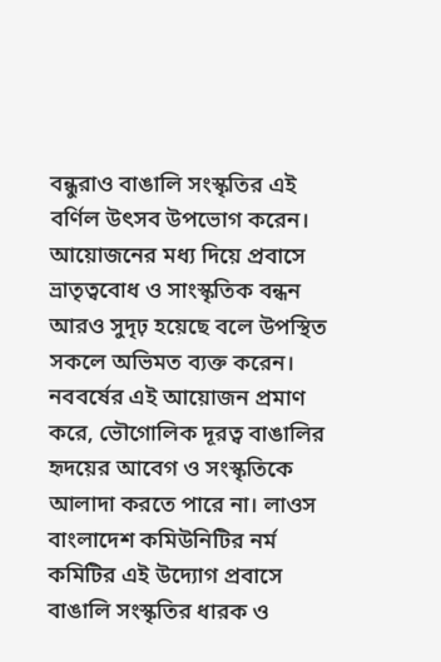বন্ধুরাও বাঙালি সংস্কৃতির এই বর্ণিল উৎসব উপভোগ করেন। আয়োজনের মধ্য দিয়ে প্রবাসে ভ্রাতৃত্ববোধ ও সাংস্কৃতিক বন্ধন আরও সুদৃঢ় হয়েছে বলে উপস্থিত সকলে অভিমত ব্যক্ত করেন।
নববর্ষের এই আয়োজন প্রমাণ করে, ভৌগোলিক দূরত্ব বাঙালির হৃদয়ের আবেগ ও সংস্কৃতিকে আলাদা করতে পারে না। লাওস বাংলাদেশ কমিউনিটির নর্ম কমিটির এই উদ্যোগ প্রবাসে বাঙালি সংস্কৃতির ধারক ও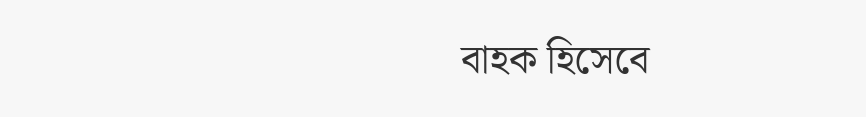বাহক হিসেবে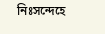নিঃসন্দেহে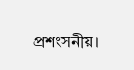প্রশংসনীয়।